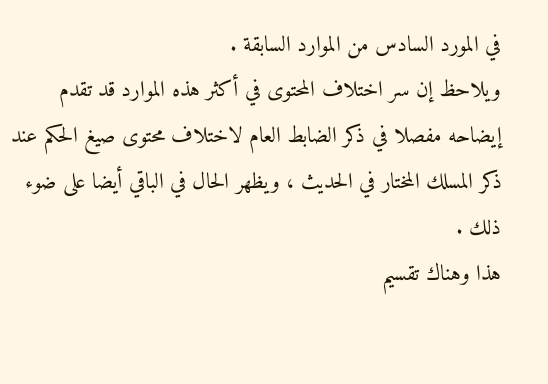في المورد السادس من الموارد السابقة .
ويلاحظ إن سر اختلاف المحتوى في أكثر هذه الموارد قد تقدم
إيضاحه مفصلا في ذكر الضابط العام لاختلاف محتوى صيغ الحكم عند
ذكر المسلك المختار في الحديث ، ويظهر الحال في الباقي أيضا على ضوء
ذلك .
هذا وهناك تقسيم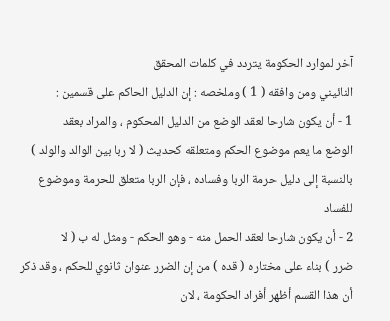آخر لموارد الحكومة يتردد في كلمات المحقق
النائيني ومن وافقه ( 1 ) وملخصه : إن الدليل الحاكم على قسمين :
1 - أن يكون شارحا لعقد الوضع من الدليل المحكوم ، والمراد بعقد
الوضع ما يعم موضوع الحكم ومتعلقه كحديث ( لا ربا بين الوالد والولد )
بالنسبة إلى دليل حرمة الربا وفساده ، فإن الربا متعلق للحرمة وموضوع
للفساد
2 - أن يكون شارحا لعقد الحمل منه - وهو الحكم - ومثل له ب ( لا
ضرر ) بناء على مختاره ( قده ) من إن الضرر عنوان ثانوي للحكم ، وقد ذكر
أن هذا القسم أظهر أفراد الحكومة ، لان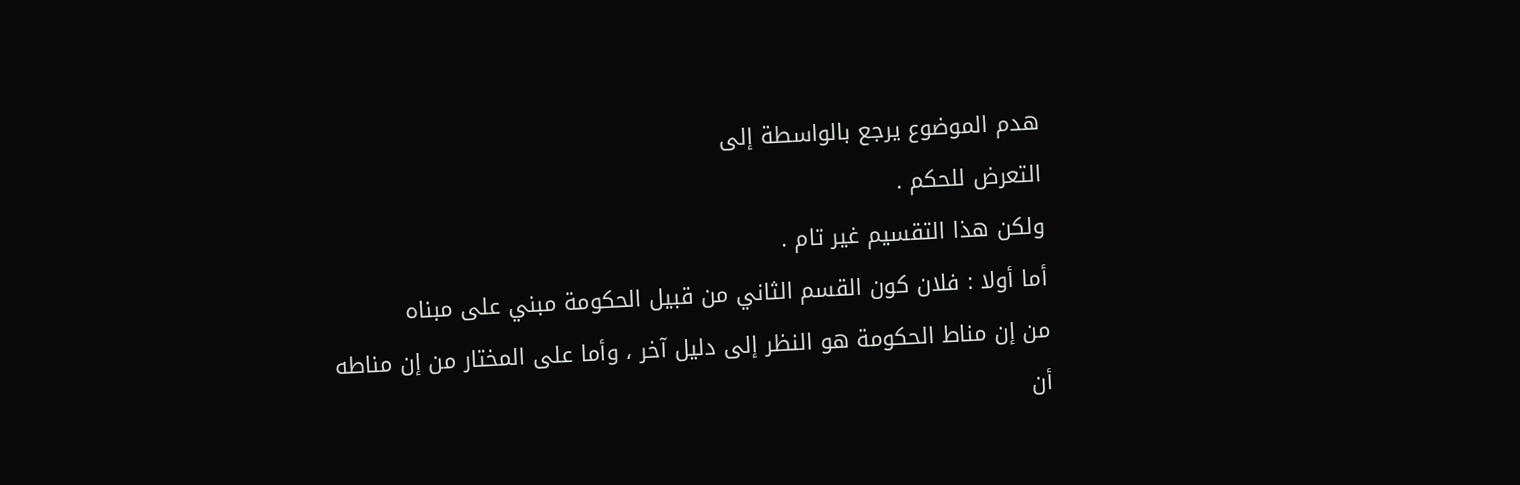هدم الموضوع يرجع بالواسطة إلى
التعرض للحكم .
ولكن هذا التقسيم غير تام .
أما أولا : فلان كون القسم الثاني من قبيل الحكومة مبني على مبناه
من إن مناط الحكومة هو النظر إلى دليل آخر ، وأما على المختار من إن مناطه
أن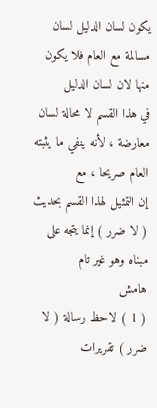يكون لسان الدليل لسان مسالمة مع العام فلا يكون منها لان لسان الدليل
في هذا القسم لا محالة لسان معارضة ، لأنه ينفي ما يثبته العام صريحا ، مع
إن التمثيل لهذا القسم بحديث ( لا ضرر ) إنما يتجه على مبناه وهو غير تام
هامش
( 1 ) لاحظ رسالة ( لا ضرر ) تقريرات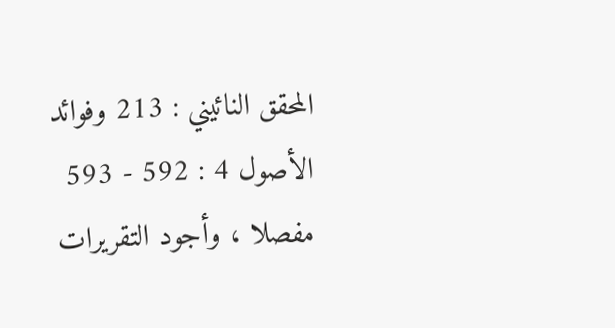المحقق النائيني : 213 وفوائد الأصول 4 : 592 - 593
مفصلا ، وأجود التقريرات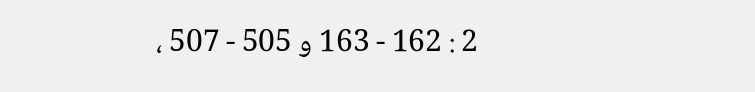2 : 162 - 163 و 505 - 507 ،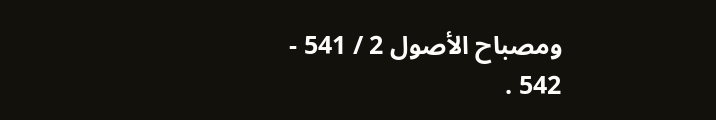ومصباح الأصول 2 / 541 -
542 .